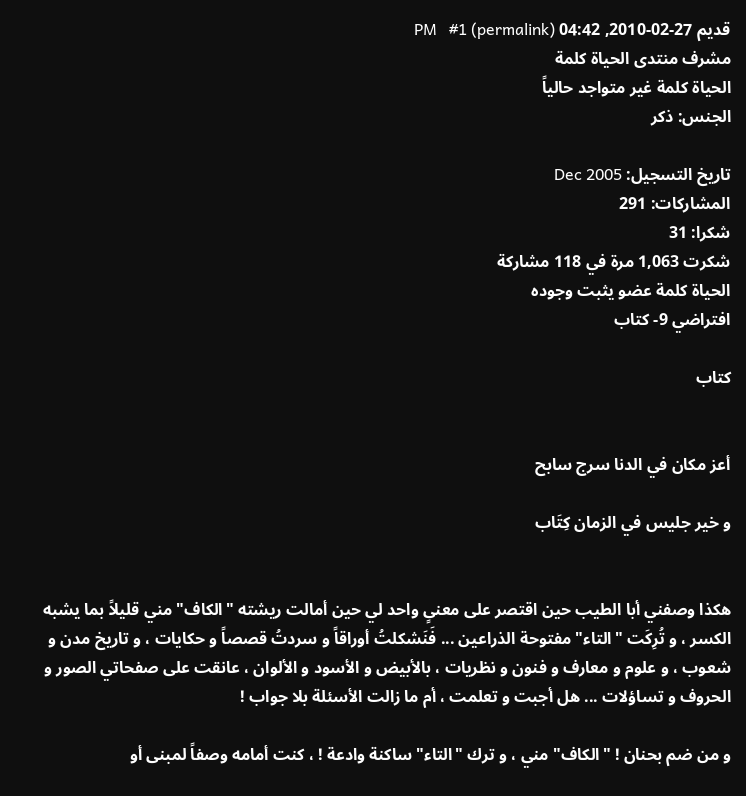قديم 27-02-2010, 04:42 PM   #1 (permalink)
مشرف منتدى الحياة كلمة
الحياة كلمة غير متواجد حالياً
الجنس: ذكر

تاريخ التسجيل: Dec 2005
المشاركات: 291
شكرا: 31
شكرت 1,063 مرة في 118 مشاركة
الحياة كلمة عضو يثبت وجوده
افتراضي 9- كتاب

كتاب


أعز مكان في الدنا سرج سابح

و خير جليس في الزمان كِتَاب


هكذا وصفني أبا الطيب حين اقتصر على معنىٍ واحد لي حين أمالت ريشته "الكاف" مني قليلاً بما يشبه الكسر ، و تُرِكَت "التاء" مفتوحة الذراعين ... فَنَشكلتُ أوراقاً و سردتُ قصصاً و حكايات ، و تاريخ مدن و شعوب ، و علوم و معارف و فنون و نظريات ، بالأبيض و الأسود و الألوان ، عانقت على صفحاتي الصور و الحروف و تساؤلات ... هل أجبت و تعلمت ، أم ما زالت الأسئلة بلا جواب !

و من ضم بحنان ! "الكاف" مني ، و ترك "التاء" ساكنة وادعة ! ، كنت أمامه وصفاً لمبنى أو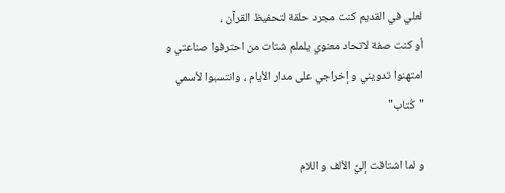لعلي في القديم كنت مجرد حلقة لتحفيظ القرآن ،
أو كنت صفة لاتحاد معنوي يلملم شتات من احترفوا صناعتي و امتهنوا تدويني و إخراجي على مدار الأيام ، وانتسبوا لأسمي "كُتاب"

و لما اشتاقت إليَّ الألف و اللام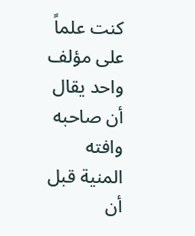كنت علماً على مؤلف واحد يقال أن صاحبه وافته المنية قبل أن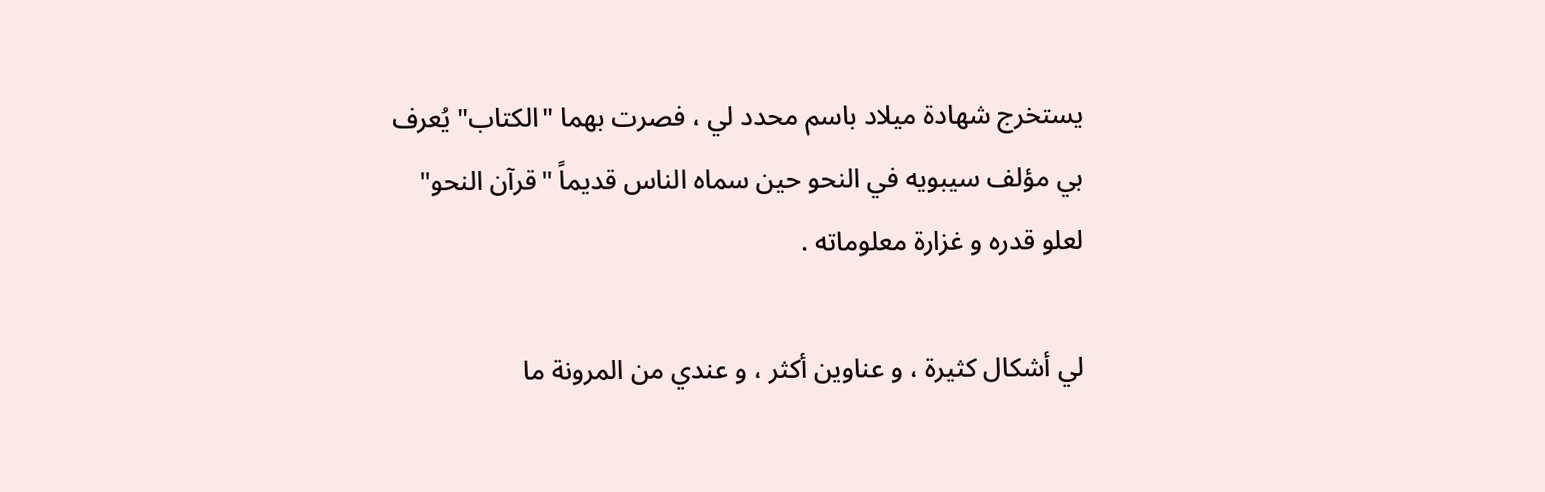يستخرج شهادة ميلاد باسم محدد لي ، فصرت بهما "الكتاب" يُعرف بي مؤلف سيبويه في النحو حين سماه الناس قديماً "قرآن النحو" لعلو قدره و غزارة معلوماته .

لي أشكال كثيرة ، و عناوين أكثر ، و عندي من المرونة ما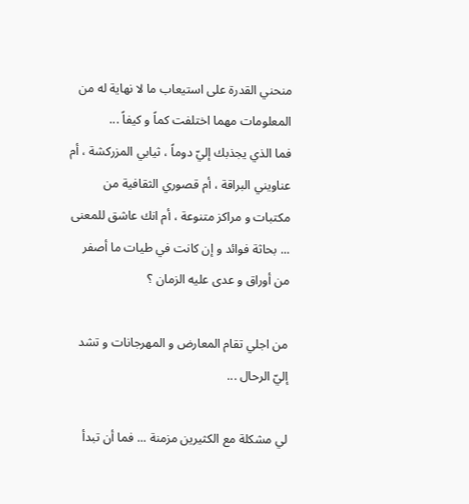منحني القدرة على استيعاب ما لا نهاية له من المعلومات مهما اختلفت كماً و كيفاً ...
فما الذي يجذبك إليّ دوماً ، ثيابي المزركشة ، أم عناويني البراقة ، أم قصوري الثقافية من مكتبات و مراكز متنوعة ، أم انك عاشق للمعنى ... بحاثة فوائد و إن كانت في طيات ما أصفر من أوراق و عدى عليه الزمان ؟

من اجلي تقام المعارض و المهرجانات و تشد إليّ الرحال ...

لي مشكلة مع الكثيرين مزمنة ... فما أن تبدأ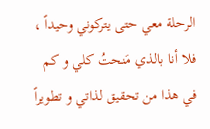الرحلة معي حتى يتركوني وحيداً ، فلا أنا بالذي مَنحتُ كلي و كم في هذا من تحقيق لذاتي و تطويراً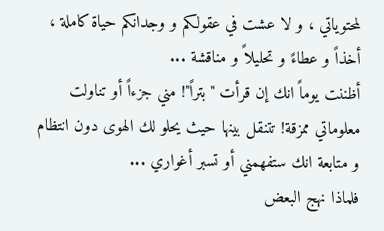لمحتوياتي ، و لا عشت في عقولكم و وجدانكم حياة كاملة ، أخذاً و عطاءً و تحليلاً و مناقشة ...
أظننت يوماً انك إن قرأت "بتراً"! مني جزءاً أو تناولت معلوماتي ممزقة! تتنقل بينها حيث يحلو لك الهوى دون انتظام و متابعة انك ستفهمني أو تسبر أغواري ...
فلماذا نهج البعض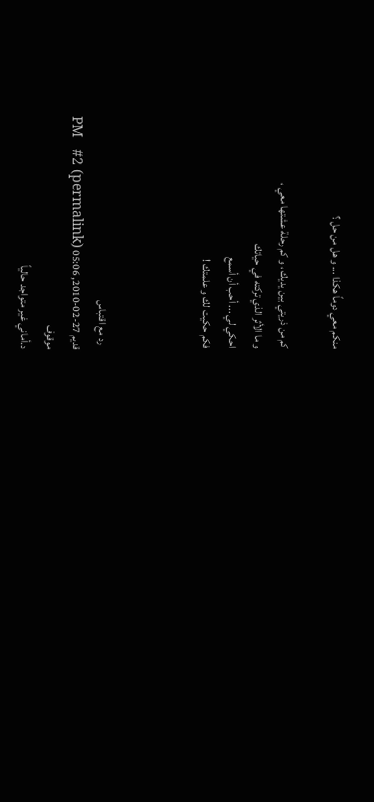منكم معي دوماً هكذا ... و هل من حل ؟

كم من ذريتي بين يديك ، و كم رحلة عشتها معي ،
و ما الأثر الذي تركته في حياتك
احكي لي ... أحب أن أسمع
فكم حكيت لك و علمتك !



  رد مع اقتباس
قديم 27-02-2010, 05:06 PM   #2 (permalink)
موقوف
د.أماني غير متواجد حالياً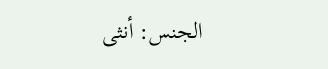الجنس: أنثى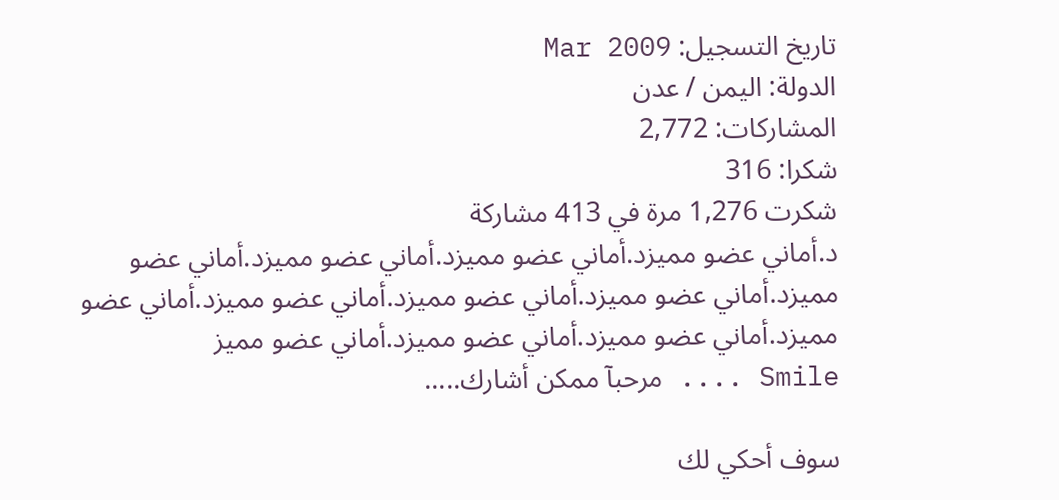تاريخ التسجيل: Mar 2009
الدولة: اليمن / عدن
المشاركات: 2,772
شكرا: 316
شكرت 1,276 مرة في 413 مشاركة
د.أماني عضو مميزد.أماني عضو مميزد.أماني عضو مميزد.أماني عضو مميزد.أماني عضو مميزد.أماني عضو مميزد.أماني عضو مميزد.أماني عضو مميزد.أماني عضو مميزد.أماني عضو مميزد.أماني عضو مميز
Smile .... مرحبآ ممكن أشارك.....

سوف أحكي لك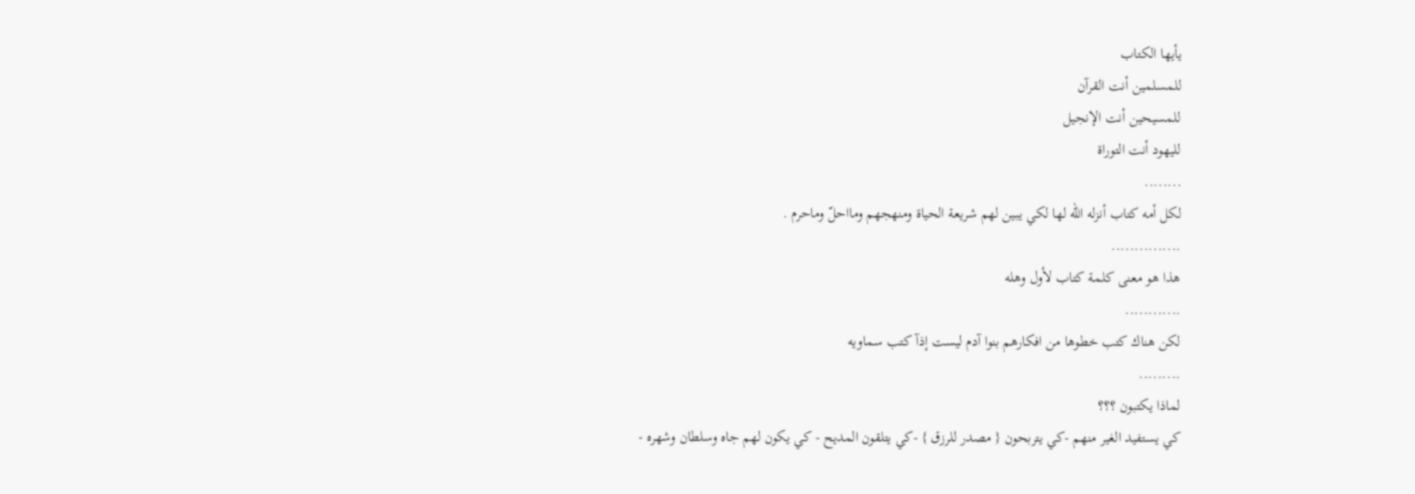يأيها الكتاب
للمسلمين أنت القرآن
للمسيحين أنت الإنجيل
لليهود أنت التوراة
........
لكل أمه كتاب أنزله الله لها لكي يبين لهم شريعة الحياة ومنهجهم ومااحلّ وماحرم .
...............
هذا هو معنى كلمة كتاب لأول وهله
............
لكن هناك كتب خطوها من افكارهم بنوا آدم ليست إذآ كتب سماويه
.........
لماذا يكتبون ؟؟؟
كي يستفيد الغير منهم -كي يتربحون { مصدر للرزق } -كي يتلقون المديح - كي يكون لهم جاه وسلطان وشهره -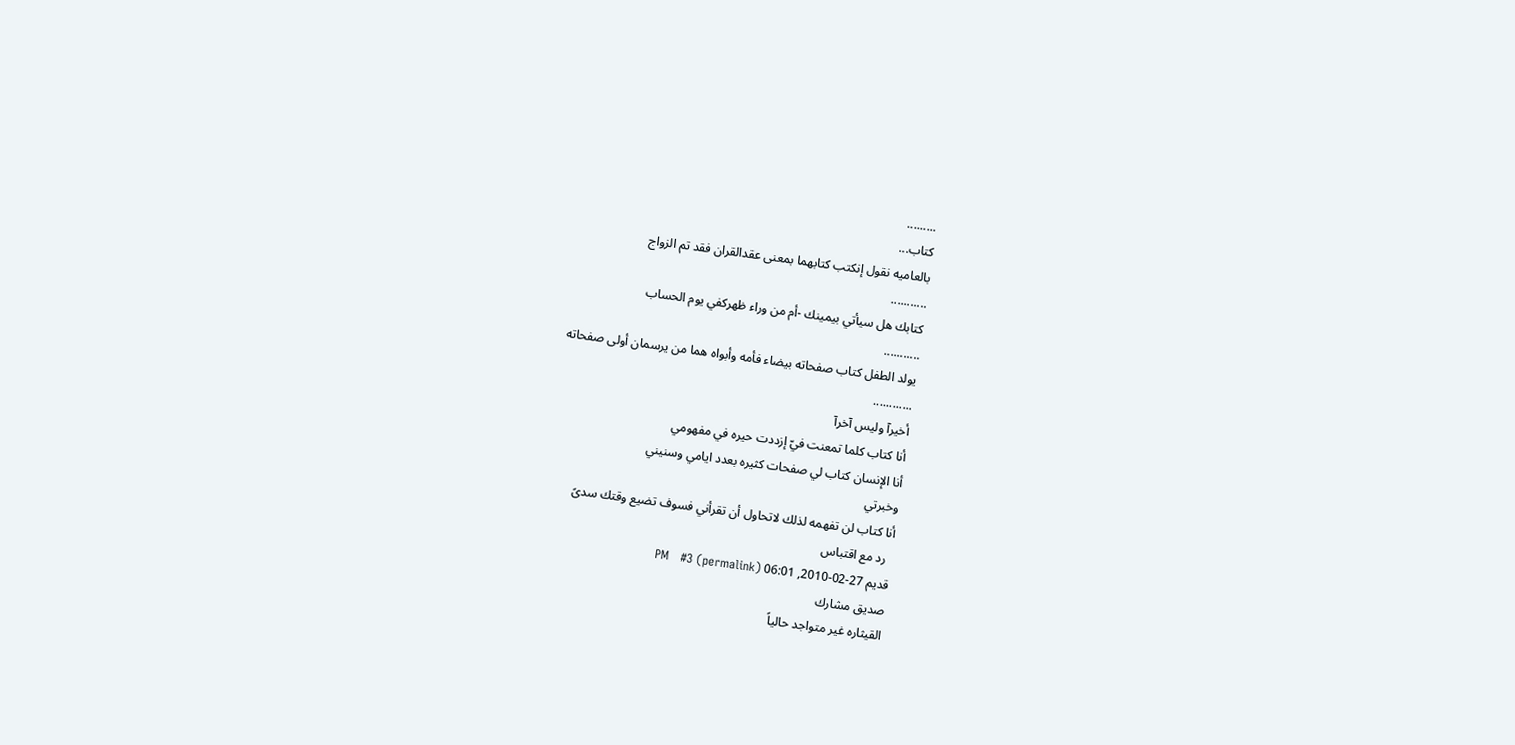.........
كتاب...
بالعاميه نقول إنكتب كتابهما بمعنى عقدالقران فقد تم الزواج
...........
كتابك هل سيأتي بيمينك -أم من وراء ظهركفي يوم الحساب
...........
يولد الطفل كتاب صفحاته بيضاء فأمه وأبواه هما من يرسمان أولى صفحاته
............
أخيرآ وليس آخرآ
أنا كتاب كلما تمعنت فيّ إزددت حيره في مفهومي
أنا الإنسان كتاب لي صفحات كثيره بعدد ايامي وسنيني
وخبرتي
أنا كتاب لن تفهمه لذلك لاتحاول أن تقرأني فسوف تضيع وقتك سدىً
  رد مع اقتباس
قديم 27-02-2010, 06:01 PM   #3 (permalink)
صديق مشارك
القيثاره غير متواجد حالياً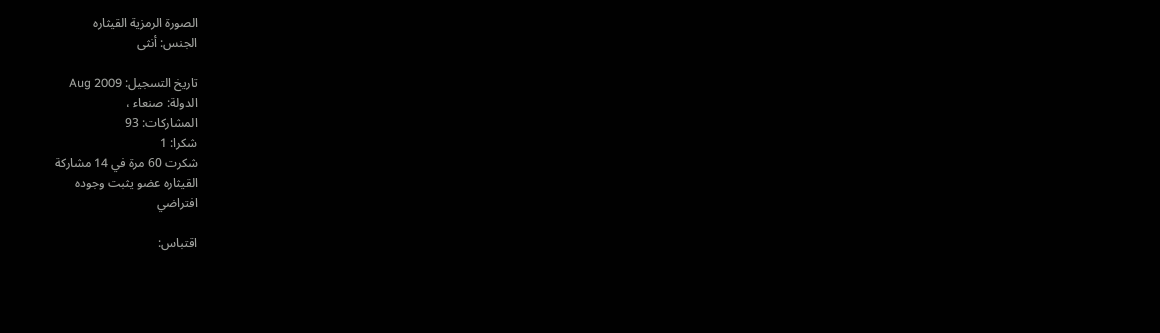الصورة الرمزية القيثاره
الجنس: أنثى

تاريخ التسجيل: Aug 2009
الدولة: صنعاء ،
المشاركات: 93
شكرا: 1
شكرت 60 مرة في 14 مشاركة
القيثاره عضو يثبت وجوده
افتراضي

اقتباس: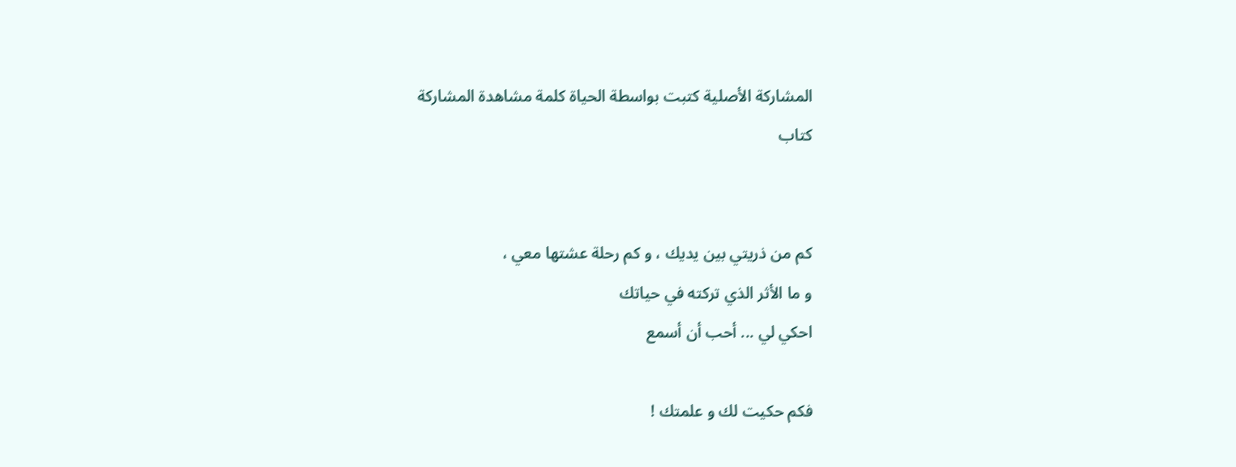المشاركة الأصلية كتبت بواسطة الحياة كلمة مشاهدة المشاركة
كتاب


كم من ذريتي بين يديك ، و كم رحلة عشتها معي ،
و ما الأثر الذي تركته في حياتك
احكي لي ... أحب أن أسمع

فكم حكيت لك و علمتك !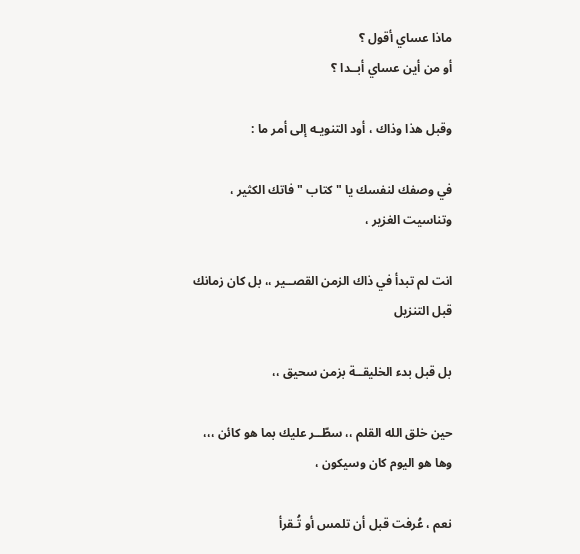ماذا عساي أقول ؟
أو من أين عساي أبــدا ؟

وقبل هذا وذاك ، أود التنويـه إلى أمر ما :

في وصفك لنفسك يا " كتاب " فاتك الكثير ، وتناسيت الغزير ،

انت لم تبدأ في ذاك الزمن القصــير ،، بل كان زمانك قبل التنزيل

بل قبل بدء الخليقــة بزمن سحيق ،،

حين خلق الله القلم ،، سطّــر عليك بما هو كائن ،،، وها هو اليوم كان وسيكون ،

نعم ، عُرفت قبل أن تلمس أو تُـقرأ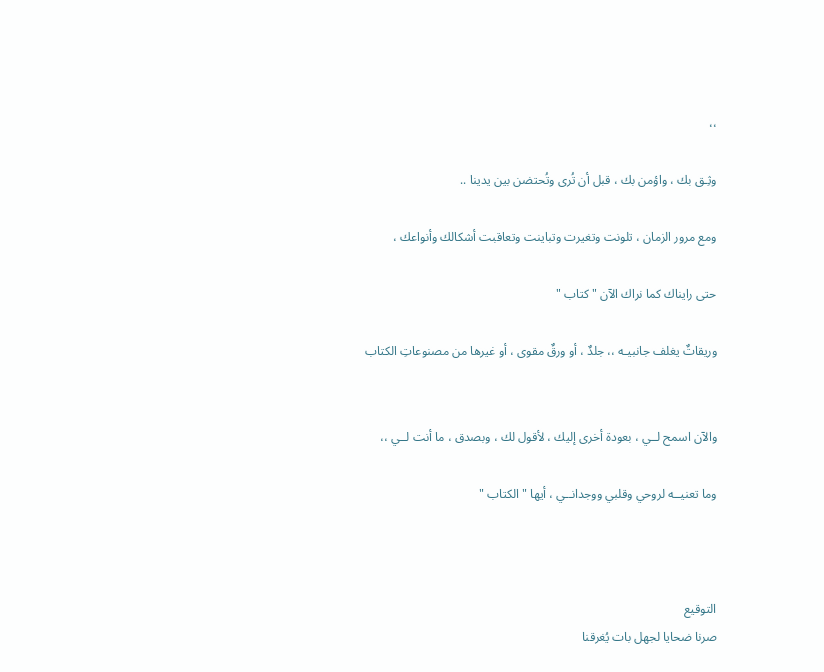،،

وثِـق بك ، واؤمن بك ، قبل أن تُرى وتُحتضن بين يدينا ..

ومع مرور الزمان ، تلونت وتغيرت وتباينت وتعاقبت أشكالك وأنواعك ،

حتى رايناك كما نراك الآن " كتاب "

وريقاتٌ يغلف جانبيـه ،، جلدٌ ، أو ورقٌ مقوى ، أو غيرها من مصنوعاتِ الكتاب


والآن اسمح لــي ، بعودة أخرى إليك ، لأقول لك ، وبصدق ، ما أنت لــي ،،

وما تعنيــه لروحي وقلبي ووجدانــي ، أيها " الكتاب "



التوقيع
صرنا ضحايا لجهل بات يُغرقنا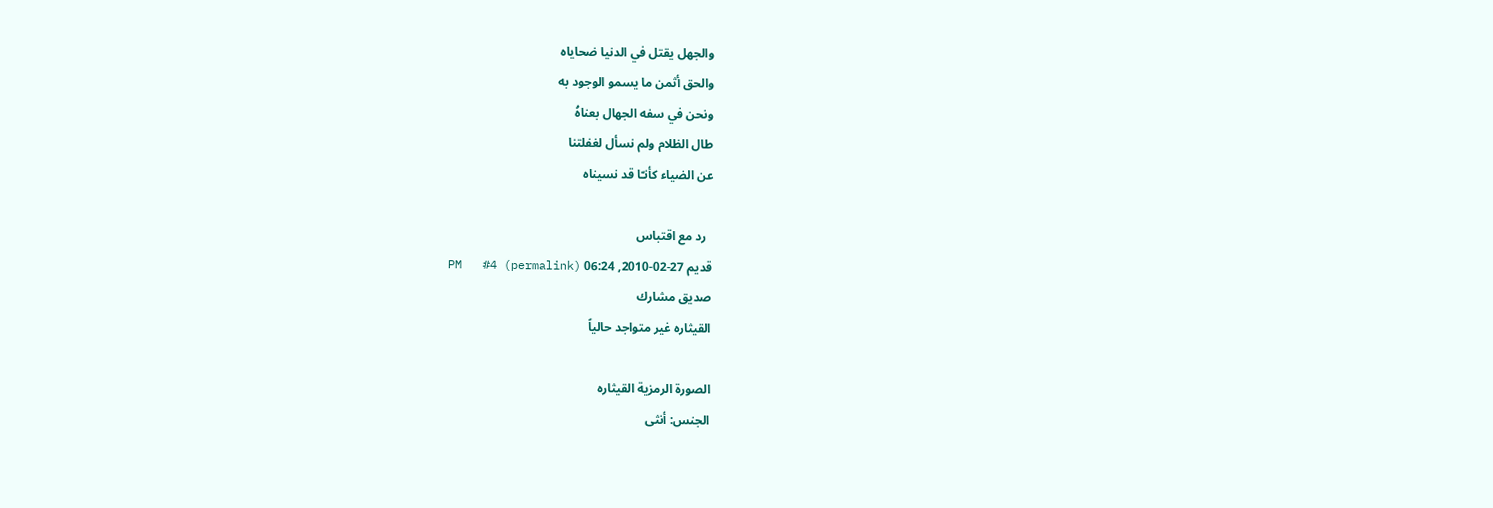والجهل يقتل في الدنيا ضحاياه
والحق أثمن ما يسمو الوجود به
ونحن في سفه الجهال بعناهُ
طال الظلام ولم نسأل لغفلتنا
عن الضياء كأنـّا قد نسيناه

  رد مع اقتباس
قديم 27-02-2010, 06:24 PM   #4 (permalink)
صديق مشارك
القيثاره غير متواجد حالياً

الصورة الرمزية القيثاره
الجنس: أنثى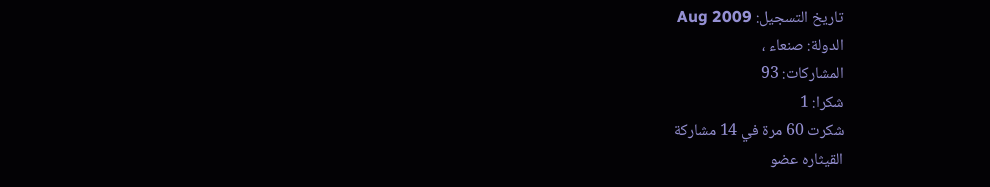تاريخ التسجيل: Aug 2009
الدولة: صنعاء ،
المشاركات: 93
شكرا: 1
شكرت 60 مرة في 14 مشاركة
القيثاره عضو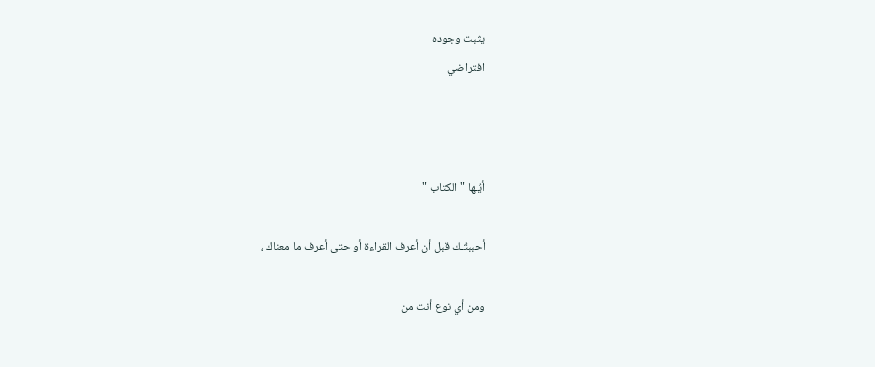يثبت وجوده
افتراضي



أيُـها " الكتاب "

أحببتُـك قبل أن أعرف القراءة أو حتى أعرف ما معناك ،

ومن أي نوع أنت من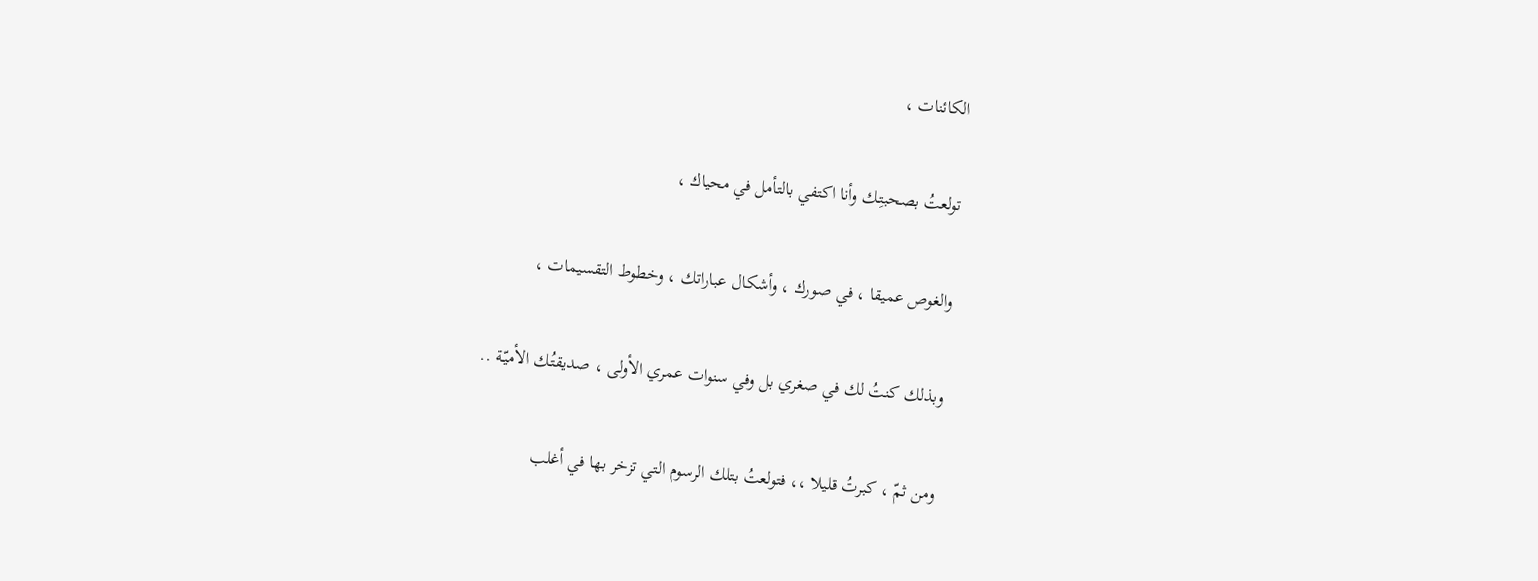الكائنات ،

تولعتُ بصحبتِـك وأنا اكتفي بالتأمل في محياك ،

والغوص عميقا ، في صورك ، وأشكال عباراتك ، وخطوط التقسيمات ،

وبذلك كنتُ لك في صغري بل وفي سنوات عمري الأولى ، صديقتُـك الأميّـة ..

ومن ثمّ ، كبرتُ قليلا ،، فتولعتُ بتلك الرسوم التي تزخر بها في أغلب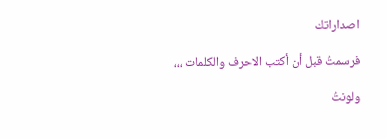اصداراتك

فرسمتُ قبل أن أكتب الاحرف والكلمات ،،،

ولونتُ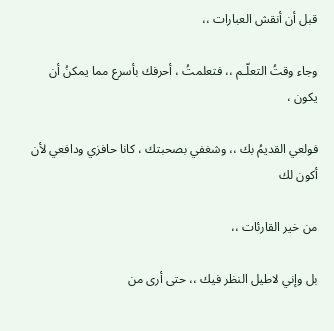قبل أن أنقش العبارات ،،

وجاء وقتُ التعلّـم ،، فتعلمتُ ، أحرفك بأسرع مما يمكنُ أن يكون ،

فولعي القديمُ بك ،، وشغفي بصحبتك ، كانا حافزي ودافعي لأن أكون لك

من خير القارئات ،،

بل وإني لاطيل النظر فيك ،، حتى أرى من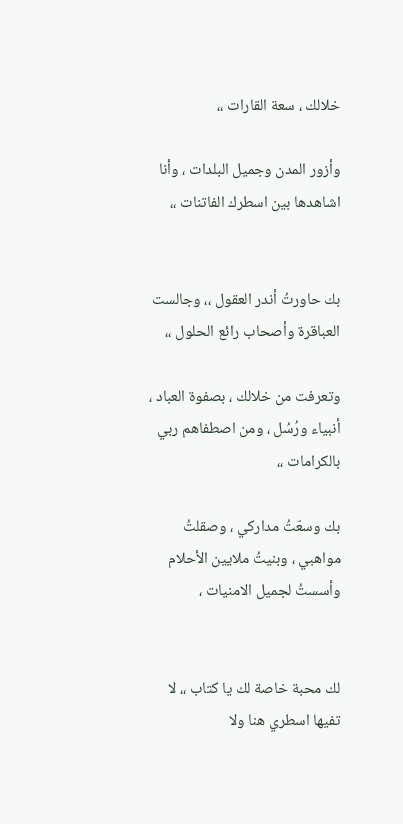خلالك ، سعة القارات ،،

وأزور المدن وجميل البلدات ، وأنا اشاهدها بين اسطرك الفاتنات ،،


بك حاورتُ أندر العقول ،، وجالست العباقرة وأصحاب رائع الحلول ،،

وتعرفت من خلالك ، بصفوة العباد ، أنبياء ورُسُل ، ومن اصطفاهم ربي بالكرامات ،،

بك وسعّتُ مداركي ، وصقلتُ مواهبي ، وبنيتُ ملايين الأحلام وأسستُ لجميل الامنيات ،


لك محبة خاصة لك يا كتاب ،، لا تفيها اسطري هنا ولا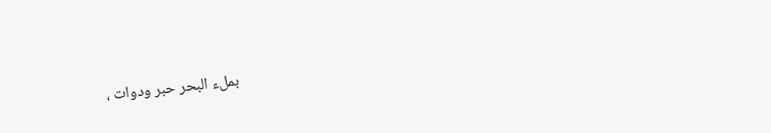بملء البحر حبر ودوات ،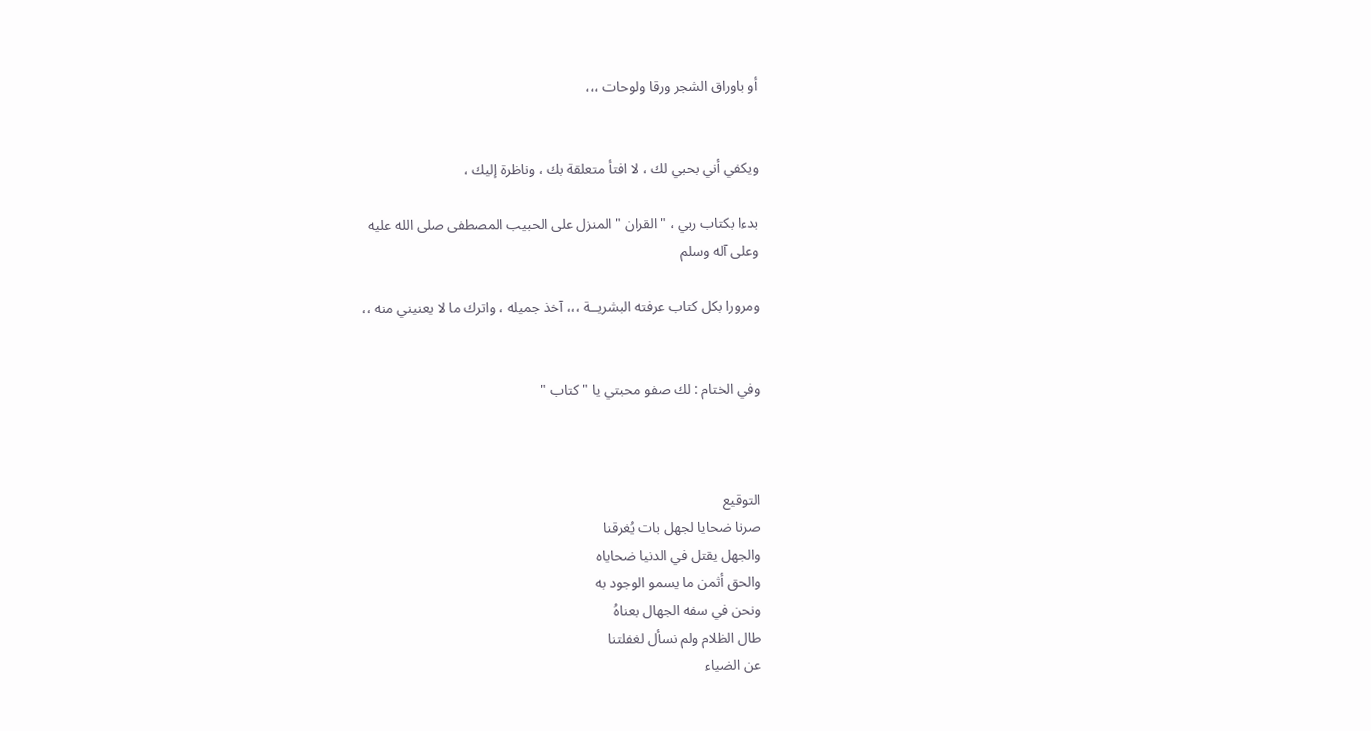أو باوراق الشجر ورقا ولوحات ،،،


ويكفي أني بحبي لك ، لا افتأ متعلقة بك ، وناظرة إليك ،

بدءا بكتاب ربي ، "القران " المنزل على الحبيب المصطفى صلى الله عليه
وعلى آله وسلم

ومرورا بكل كتاب عرفته البشريــة ،،، آخذ جميله ، واترك ما لا يعنيني منه ،،


وفي الختام : لك صفو محبتي يا " كتاب "



التوقيع
صرنا ضحايا لجهل بات يُغرقنا
والجهل يقتل في الدنيا ضحاياه
والحق أثمن ما يسمو الوجود به
ونحن في سفه الجهال بعناهُ
طال الظلام ولم نسأل لغفلتنا
عن الضياء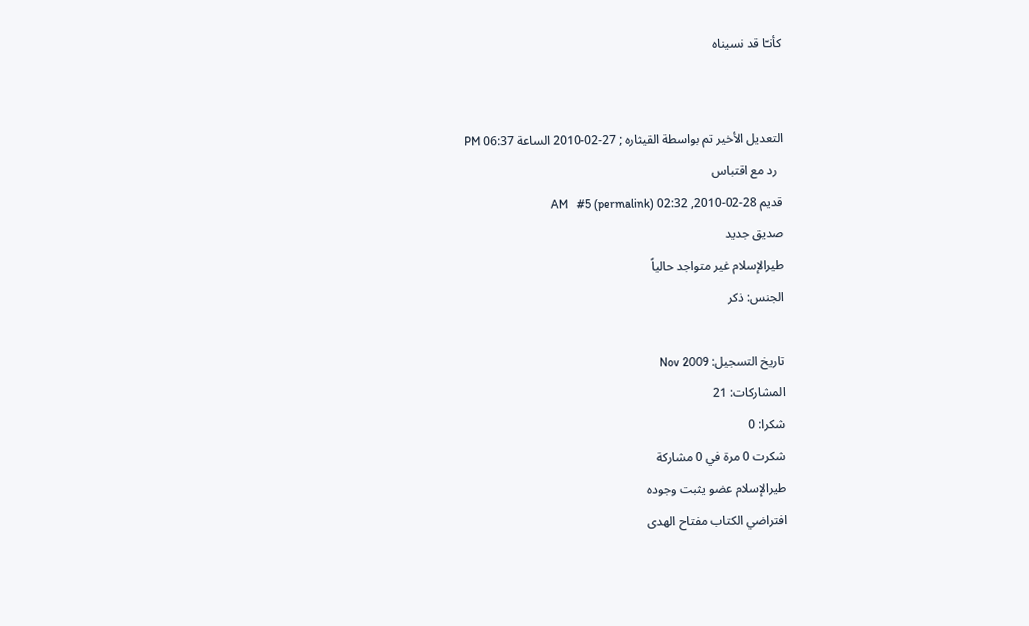كأنـّا قد نسيناه


التعديل الأخير تم بواسطة القيثاره ; 27-02-2010 الساعة 06:37 PM
  رد مع اقتباس
قديم 28-02-2010, 02:32 AM   #5 (permalink)
صديق جديد
طيرالإسلام غير متواجد حالياً
الجنس: ذكر

تاريخ التسجيل: Nov 2009
المشاركات: 21
شكرا: 0
شكرت 0 مرة في 0 مشاركة
طيرالإسلام عضو يثبت وجوده
افتراضي الكتاب مفتاح الهدى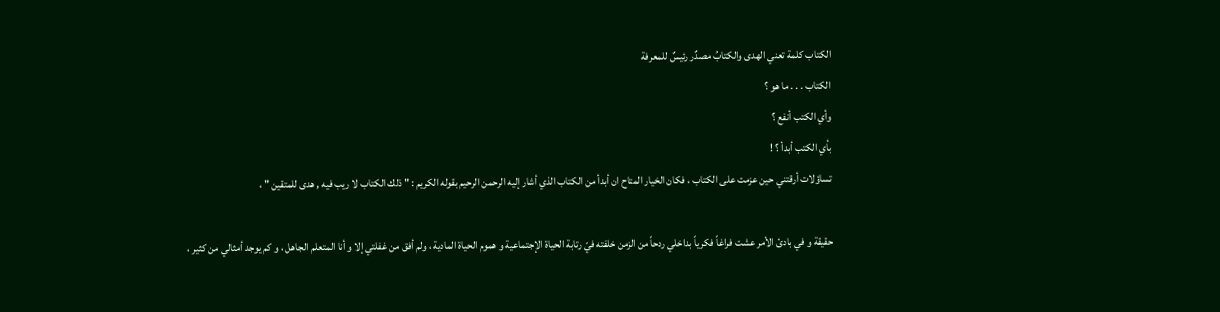الكتاب كلمة تعني الهدى والكتابُ مصدٌر رئيسٌ للمعرفة
الكتاب . . . ما هو ؟
وأي الكتب أنفع ؟
بأي الكتب أبدأ ؟ !
تساؤلات أرقتني حين عزمت على الكتاب ، فكان الخيار المتاح ان أبدأ من الكتاب الذي أشار إليه الرحمن الرحيم بقوله الكريم : " ذلك الكتاب لا ريب فيه , هدى للمتقين " ،

حقيقة و في بادئ الأمر عشت فراغاً فكرياً بداخلي ردحاً من الزمن خلفته فيّ رتابة الحياة الإجتماعية و هموم الحياة المادية ، ولم أفق من غفلتي إلا و أنا المتعلم الجاهل ، و كم يوجد أمثالي من كثير ،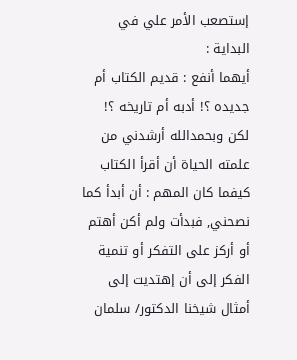إستصعب الأمر علي في البداية :
أيهما أنفع : قديم الكتاب أم جديده ؟! أدبه أم تاريخه ؟!
لكن وبحمدالله أرشدني من علمته الحياة أن أقرأ الكتاب كيفما كان المهم : أن أبدأ كما نصحني, فبدأت ولم أكن أهتم أو أركز على التفكر أو تنمية الفكر إلى أن إهتديت إلى أمثال شيخنا الدكتور/ سلمان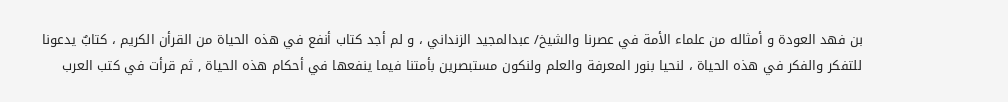بن فهد العودة و أمثاله من علماء الأمة في عصرنا والشيخ/ عبدالمجيد الزنداني ، و لم أجد كتاب أنفع في هذه الحياة من القرأن الكريم ، كتابٌ يدعونا للتفكر والفكر في هذه الحياة ، لنحيا بنور المعرفة والعلم ولنكون مستبصرين بأمتنا فيما ينفعها في أحكام هذه الحياة , ثم قرأت في كتب العرب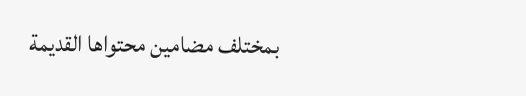بمختلف مضامين محتواها القديمة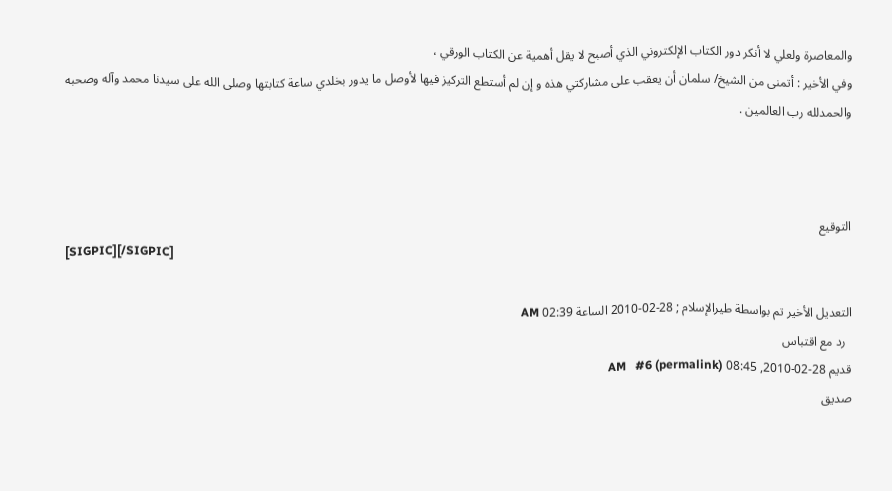والمعاصرة ولعلي لا أنكر دور الكتاب الإلكتروني الذي أصبح لا يقل أهمية عن الكتاب الورقي ،
وفي الأخير : أتمنى من الشيخ/ سلمان أن يعقب على مشاركتي هذه و إن لم أستطع التركيز فيها لأوصل ما يدور بخلدي ساعة كتابتها وصلى الله على سيدنا محمد وآله وصحبه والحمدلله رب العالمين .



التوقيع
[SIGPIC][/SIGPIC]

التعديل الأخير تم بواسطة طيرالإسلام ; 28-02-2010 الساعة 02:39 AM
  رد مع اقتباس
قديم 28-02-2010, 08:45 AM   #6 (permalink)
صديق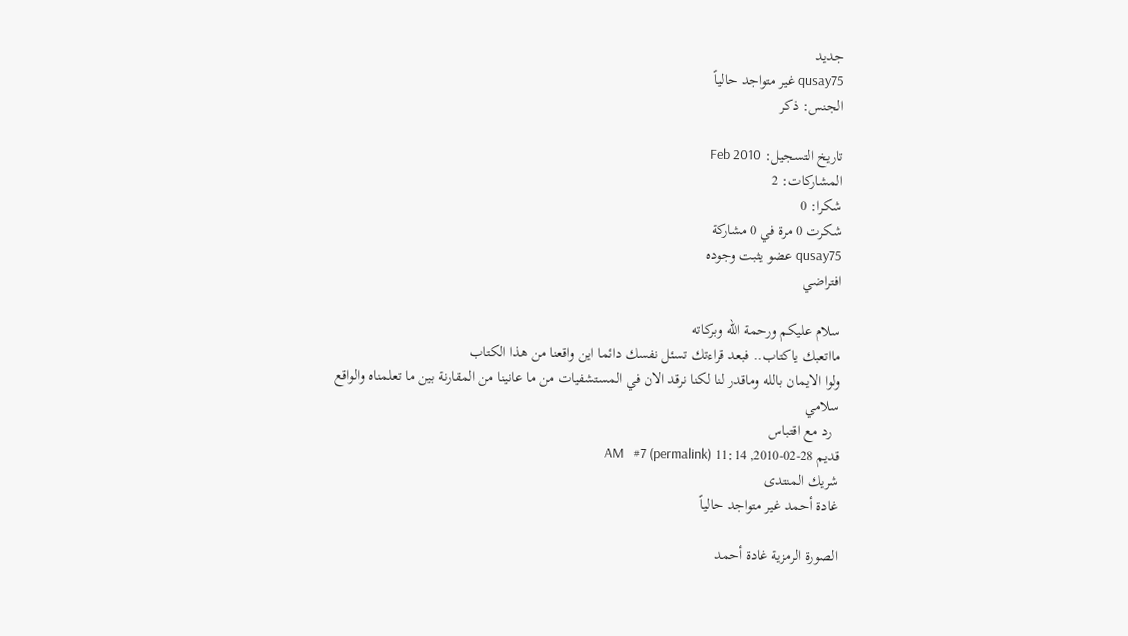جديد
qusay75 غير متواجد حالياً
الجنس: ذكر

تاريخ التسجيل: Feb 2010
المشاركات: 2
شكرا: 0
شكرت 0 مرة في 0 مشاركة
qusay75 عضو يثبت وجوده
افتراضي

سلام عليكم ورحمة الله وبركاته
مااتعبك ياكتاب.. فبعد قراءتك تسئل نفسك دائما اين واقعنا من هذا الكتاب
ولوا الايمان بالله وماقدر لنا لكنا نرقد الان في المستشفيات من ما عانينا من المقارنة بين ما تعلمناه والواقع
سلامي
  رد مع اقتباس
قديم 28-02-2010, 11:14 AM   #7 (permalink)
شريك المنتدى
غادة أحمد غير متواجد حالياً

الصورة الرمزية غادة أحمد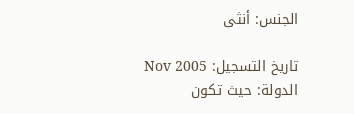الجنس: أنثى

تاريخ التسجيل: Nov 2005
الدولة: حيث تكون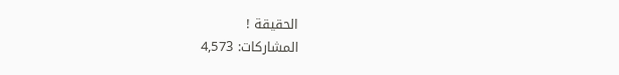الحقيقة !
المشاركات: 4,573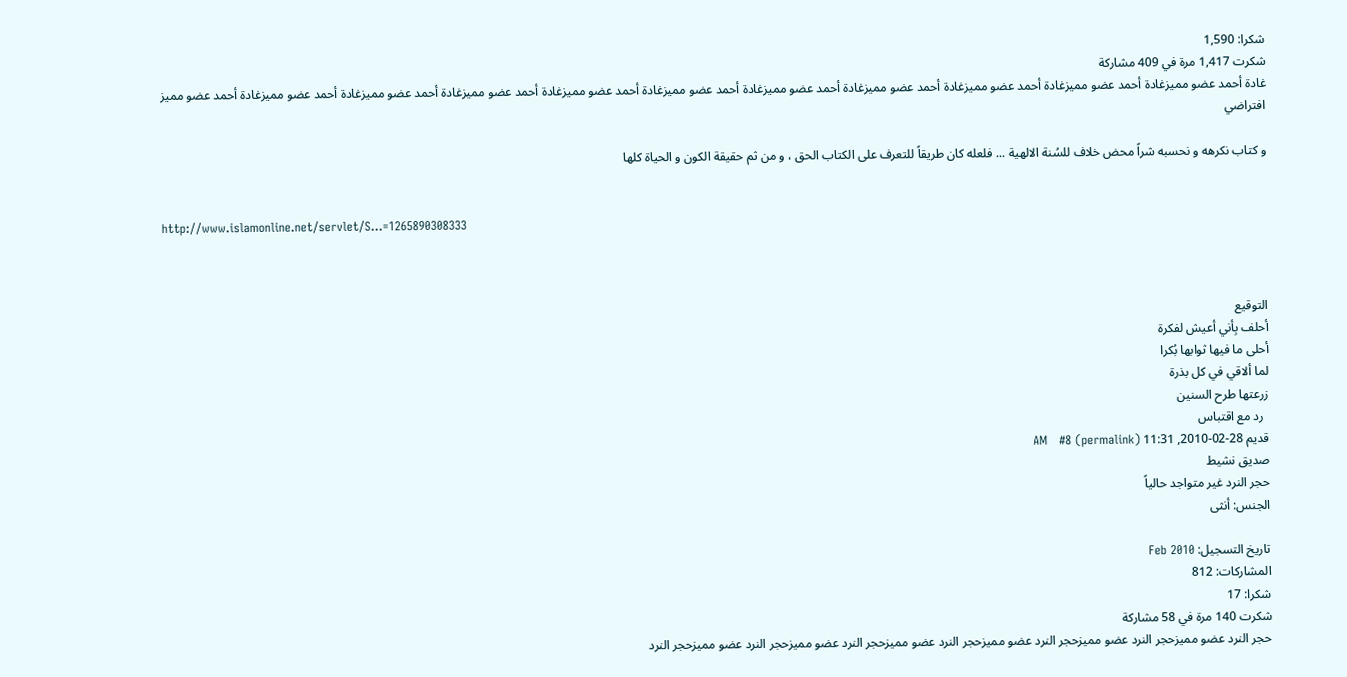شكرا: 1,590
شكرت 1,417 مرة في 409 مشاركة
غادة أحمد عضو مميزغادة أحمد عضو مميزغادة أحمد عضو مميزغادة أحمد عضو مميزغادة أحمد عضو مميزغادة أحمد عضو مميزغادة أحمد عضو مميزغادة أحمد عضو مميزغادة أحمد عضو مميزغادة أحمد عضو مميزغادة أحمد عضو مميز
افتراضي

و كتاب نكرهه و نحسبه شراً محض خلاف للسُنة الالهية ... فلعله كان طريقاً للتعرف على الكتاب الحق ، و من ثم حقيقة الكون و الحياة كلها


http://www.islamonline.net/servlet/S...=1265890308333



التوقيع
أحلف بِأني أعيش لفكرة
أحلى ما فيها ثوابها بُكرا
لما ألاقي في كل بذرة
زرعتها طرح السنين
  رد مع اقتباس
قديم 28-02-2010, 11:31 AM   #8 (permalink)
صديق نشيط
حجر النرد غير متواجد حالياً
الجنس: أنثى

تاريخ التسجيل: Feb 2010
المشاركات: 812
شكرا: 17
شكرت 140 مرة في 58 مشاركة
حجر النرد عضو مميزحجر النرد عضو مميزحجر النرد عضو مميزحجر النرد عضو مميزحجر النرد عضو مميزحجر النرد عضو مميزحجر النرد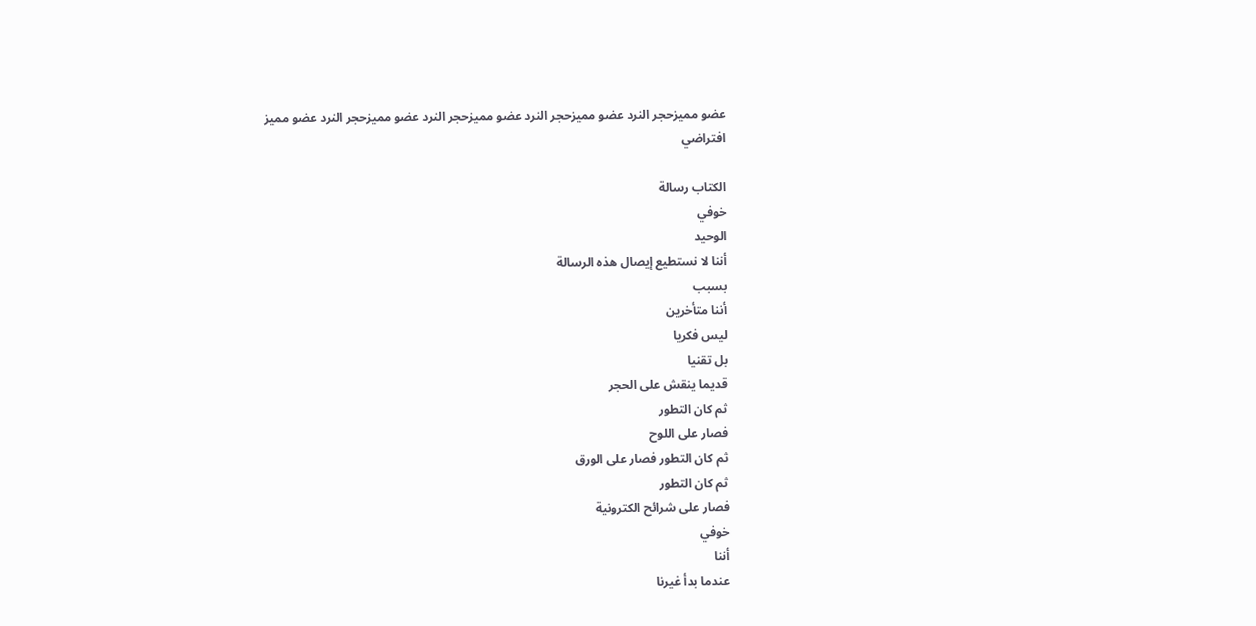عضو مميزحجر النرد عضو مميزحجر النرد عضو مميزحجر النرد عضو مميزحجر النرد عضو مميز
افتراضي

الكتاب رسالة
خوفي
الوحيد
أننا لا نستطيع إيصال هذه الرسالة
بسبب
أننا متأخرين
ليس فكريا
بل تقنيا
قديما ينقش على الحجر
ثم كان التطور
فصار على اللوح
ثم كان التطور فصار على الورق
ثم كان التطور
فصار على شرائح الكترونية
خوفي
أننا
عندما بدأ غيرنا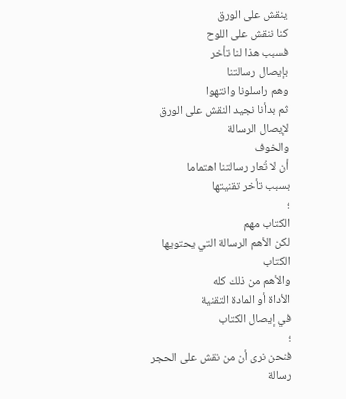ينقش على الورق
كنا ننقش على اللوح
فسبب هذا لنا تأخر
بإيصال رسالتنا
وهم راسلونا وانتهوا
ثم بدأنا نجيد النقش على الورق
لإيصال الرسالة
والخوف
أن لا تُعار رسالتنا اهتماما
بسبب تأخر تقنيتها
؛
الكتاب مهم
لكن الأهم الرسالة التي يحتويها الكتاب
والأهم من ذلك كله
الأداة أو المادة التقنية
في إيصال الكتاب
؛
فنحن نرى أن من نقش على الحجر رسالة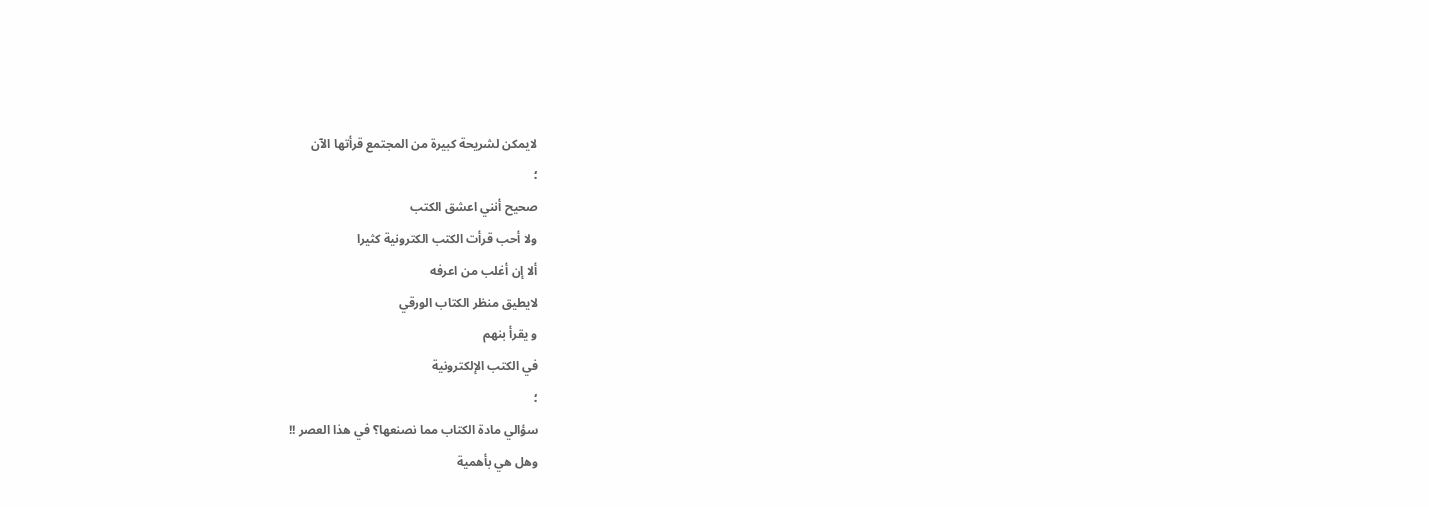لايمكن لشريحة كبيرة من المجتمع قرأتها الآن
؛
صحيح أنني اعشق الكتب
ولا أحب قرأت الكتب الكترونية كثيرا
ألا إن أغلب من اعرفه
لايطيق منظر الكتاب الورقي
و يقرأ بنهم
في الكتب الإلكترونية
؛
سؤالي مادة الكتاب مما نصنعها؟ في هذا العصر !!
وهل هي بأهمية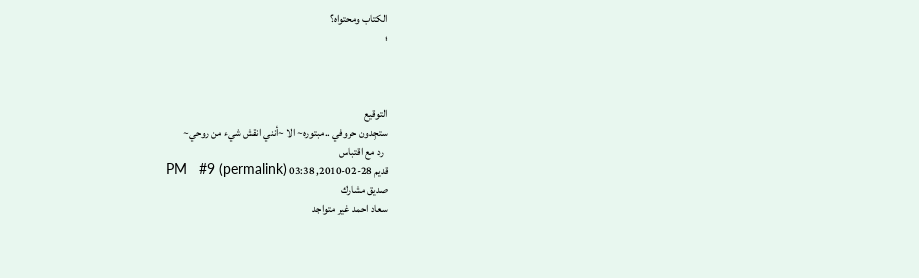الكتاب ومحتواه؟
؛



التوقيع
ستجِدون حروفي ..مبتوره~ الا ~أنني انقش شيء من روحي~
  رد مع اقتباس
قديم 28-02-2010, 03:38 PM   #9 (permalink)
صديق مشارك
سعاد احمد غير متواجد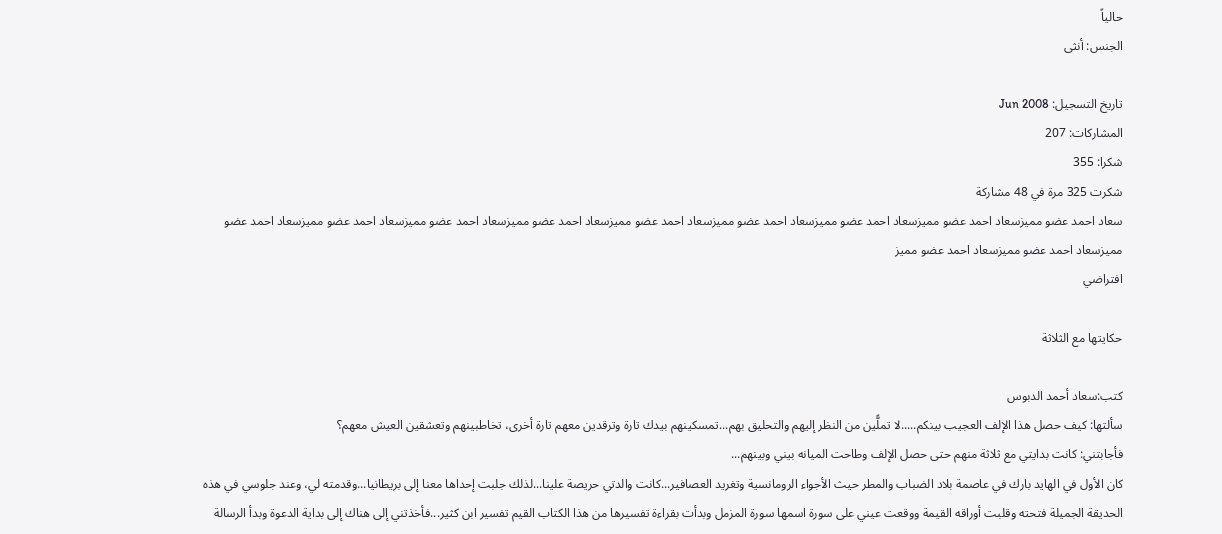حالياً
الجنس: أنثى

تاريخ التسجيل: Jun 2008
المشاركات: 207
شكرا: 355
شكرت 325 مرة في 48 مشاركة
سعاد احمد عضو مميزسعاد احمد عضو مميزسعاد احمد عضو مميزسعاد احمد عضو مميزسعاد احمد عضو مميزسعاد احمد عضو مميزسعاد احمد عضو مميزسعاد احمد عضو مميزسعاد احمد عضو مميزسعاد احمد عضو مميزسعاد احمد عضو مميز
افتراضي

حكايتها مع الثلاثة

كتب:سعاد أحمد الدبوس
سألتها: كيف حصل هذا الإلف العجيب بينكم.....لا تملًّين من النظر إليهم والتحليق بهم...تمسكينهم بيدك تارة وترقدين معهم تارة أخرى، تخاطبينهم وتعشقين العيش معهم؟
فأجابتني: كانت بدايتي مع ثلاثة منهم حتى حصل الإلف وطاحت الميانه بيني وبينهم...
كان الأول في الهايد بارك في عاصمة بلاد الضباب والمطر حيث الأجواء الرومانسية وتغريد العصافير...كانت والدتي حريصة علينا...لذلك جلبت إحداها معنا إلى بريطانيا...وقدمته لي، وعند جلوسي في هذه الحديقة الجميلة فتحته وقلبت أوراقه القيمة ووقعت عيني على سورة اسمها سورة المزمل وبدأت بقراءة تفسيرها من هذا الكتاب القيم تفسير ابن كثير...فأخذتني إلى هناك إلى بداية الدعوة وبدأ الرسالة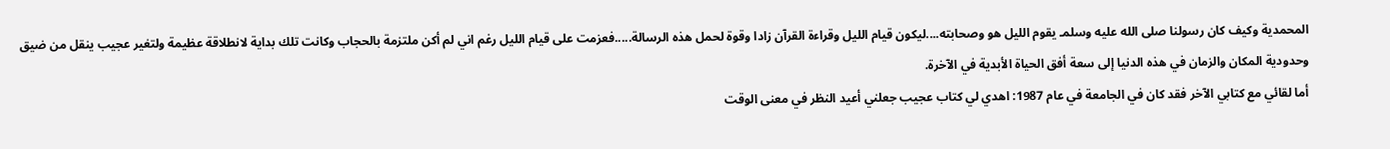المحمدية وكيف كان رسولنا صلى الله عليه وسلمـ يقوم الليل هو وصحابته....ليكون قيام الليل وقراءة القرآن زادا وقوة لحمل هذه الرسالة.....فعزمت على قيام الليل رغم اني لم أكن ملتزمة بالحجاب وكانت تلك بداية لانطلاقة عظيمة ولتغير عجيب ينقل من ضيق وحدودية المكان والزمان في هذه الدنيا إلى سعة أفق الحياة الأبدية في الآخرة.
أما لقائي مع كتابي الآخر فقد كان في الجامعة في عام 1987: اهدي لي كتاب عجيب جعلني أعيد النظر في معنى الوقت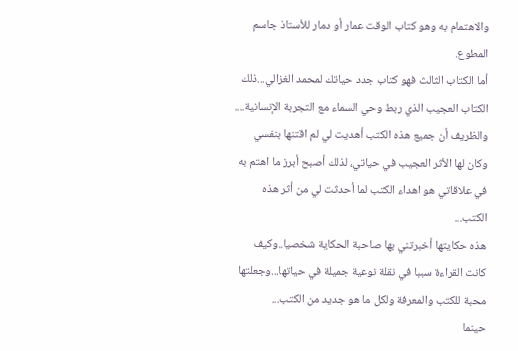والاهتمام به وهو كتاب الوقت عمار أو دمار للأستاذ جاسم المطوع.
أما الكتاب الثالث فهو كتاب جدد حياتك لمحمد الغزالي...ذلك الكتاب العجيب الذي ربط وحي السماء مع التجربة الإنسانية....
والظريف أن جميع هذه الكتب أهديت لي لم اقتنها بنفسي وكان لها الأثر العجيب في حياتي، لذلك أصبح أبرز ما اهتم به في علاقاتي هو اهداء الكتب لما أحدثت لي من أثر هذه الكتب...
هذه حكايتها أخبرتني بها صاحبة الحكاية شخصيا..وكيف كانت القراءة سببا في نقلة نوعية جميلة في حياتها...وجعلتها محبة للكتب والمعرفة ولكل ما هو جديد من الكتب...
حينما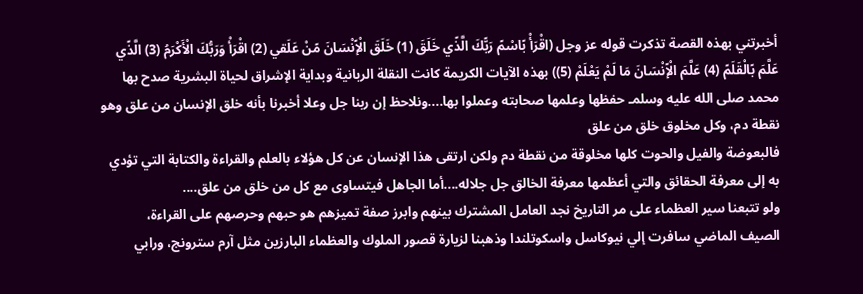أخبرتني بهذه القصة تذكرت قوله عز وجل (اقْرَأْ بًاسْمً رَبًّكَ الَّذًي خَلَقَ (1) خَلَقَ الْإًنْسَانَ مًنْ عَلَقي (2) اقْرَأْ وَرَبُّكَ الْأَكْرَمُ (3) الَّذًي عَلَّمَ بًالْقَلَمً (4) عَلَّمَ الْإًنْسَانَ مَا لَمْ يَعْلَمْ (5)) بهذه الآيات الكريمة كانت النقلة الربانية وبداية الإشراق لحياة البشرية صدح بها محمد صلى الله عليه وسلمـ حفظها وعلمها صحابته وعملوا بها....ونلاحظ إن ربنا جل وعلا أخبرنا بأنه خلق الإنسان من علق وهو نقطة دم، وكل مخلوق خلق من علق
فالبعوضة والفيل والحوت كلها مخلوقة من نقطة دم ولكن ارتقى هذا الإنسان عن كل هؤلاء بالعلم والقراءة والكتابة التي تؤدي به إلى معرفة الحقائق والتي أعظمها معرفة الخالق جل جلاله....أما الجاهل فيتساوى مع كل من خلق من علق....
ولو تتبعنا سير العظماء على مر التاريخ نجد العامل المشترك بينهم وابرز صفة تميزهم هو حبهم وحرصهم على القراءة،
الصيف الماضي سافرت إلي نيوكاسل واسكوتلندا وذهبنا لزيارة قصور الملوك والعظماء البارزين مثل آرم سترونج، ورابي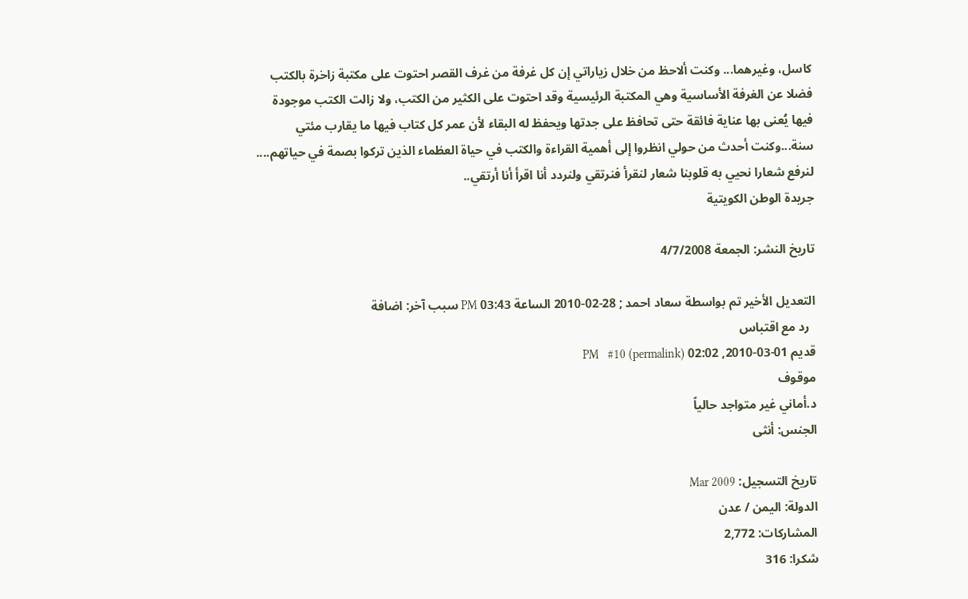كاسل، وغيرهما... وكنت ألاحظ من خلال زياراتي إن كل غرفة من غرف القصر احتوت على مكتبة زاخرة بالكتب فضلا عن الغرفة الأساسية وهي المكتبة الرئيسية وقد احتوت على الكثير من الكتب، ولا زالت الكتب موجودة فيها يُعنى بها عناية فائقة حتى تحافظ على جدتها ويحفظ له البقاء لأن عمر كل كتاب فيها ما يقارب مئتي سنة...وكنت أحدث من حولي انظروا إلى أهمية القراءة والكتب في حياة العظماء الذين تركوا بصمة في حياتهم....
لنرفع شعارا نحيي به قلوبنا شعار لنقرأ فنرتقي ولنردد أنا اقرأ أنا أرتقي..
جريدة الوطن الكويتية

تاريخ النشر: الجمعة 4/7/2008

التعديل الأخير تم بواسطة سعاد احمد ; 28-02-2010 الساعة 03:43 PM سبب آخر: اضافة
  رد مع اقتباس
قديم 01-03-2010, 02:02 PM   #10 (permalink)
موقوف
د.أماني غير متواجد حالياً
الجنس: أنثى

تاريخ التسجيل: Mar 2009
الدولة: اليمن / عدن
المشاركات: 2,772
شكرا: 316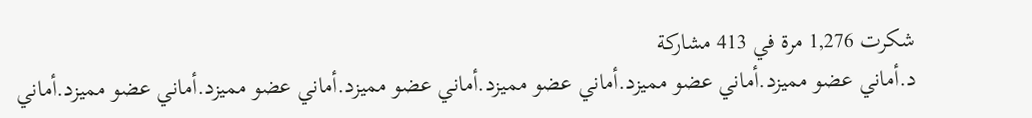شكرت 1,276 مرة في 413 مشاركة
د.أماني عضو مميزد.أماني عضو مميزد.أماني عضو مميزد.أماني عضو مميزد.أماني عضو مميزد.أماني عضو مميزد.أماني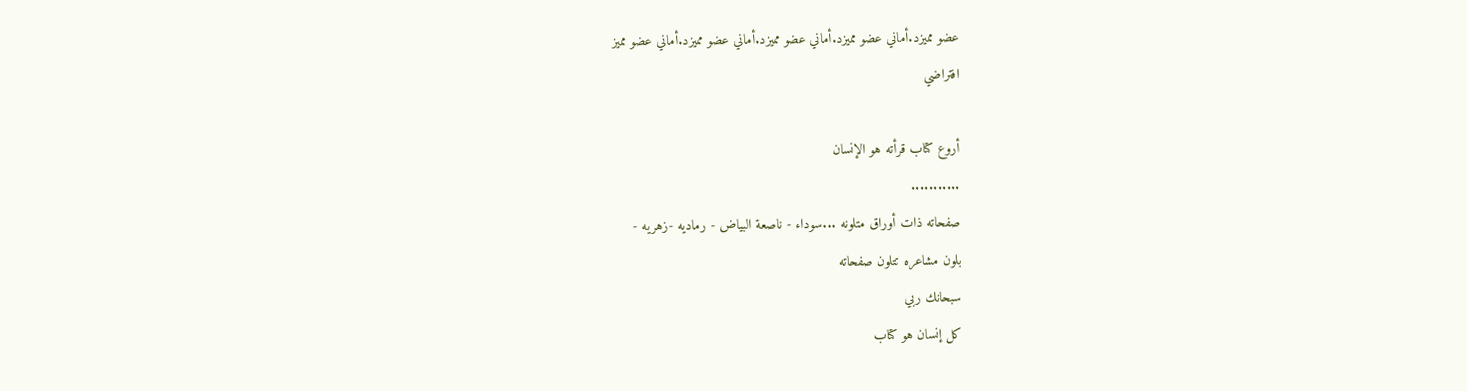عضو مميزد.أماني عضو مميزد.أماني عضو مميزد.أماني عضو مميزد.أماني عضو مميز
افتراضي

أروع كتاب قرأته هو الإنسان
...........
صفحاته ذات أوراق متلونه ...سوداء - ناصعة البياض - رماديه -زهريه -
بلون مشاعره تتلون صفحاته
سبحانك ربي
كل إنسان هو كتاب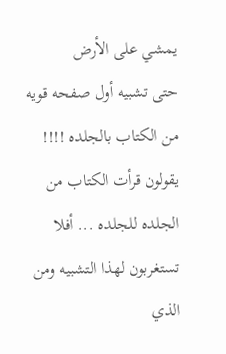يمشي على الأرض
حتى تشبيه أول صفحه قويه من الكتاب بالجلده !!!!
يقولون قرأت الكتاب من الجلده للجلده ... أفلا تستغربون لهذا التشبيه ومن الذي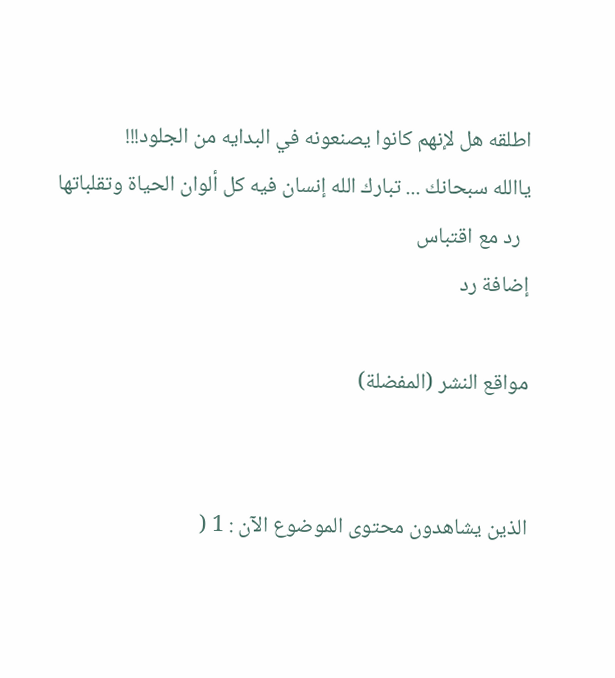اطلقه هل لإنهم كانوا يصنعونه في البدايه من الجلود!!!
ياالله سبحانك ... تبارك الله إنسان فيه كل ألوان الحياة وتقلباتها
  رد مع اقتباس
إضافة رد

مواقع النشر (المفضلة)


الذين يشاهدون محتوى الموضوع الآن : 1 (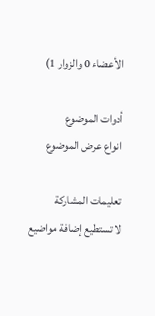الأعضاء 0 والزوار 1)

أدوات الموضوع
انواع عرض الموضوع

تعليمات المشاركة
لا تستطيع إضافة مواضيع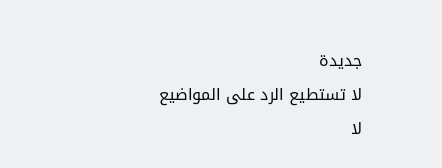جديدة
لا تستطيع الرد على المواضيع
لا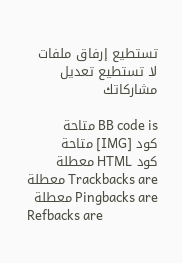تستطيع إرفاق ملفات
لا تستطيع تعديل مشاركاتك

BB code is متاحة
كود [IMG] متاحة
كود HTML معطلة
Trackbacks are معطلة
Pingbacks are معطلة
Refbacks are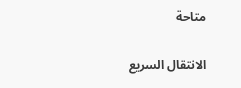متاحة

الانتقال السريع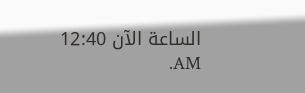الساعة الآن 12:40 AM.